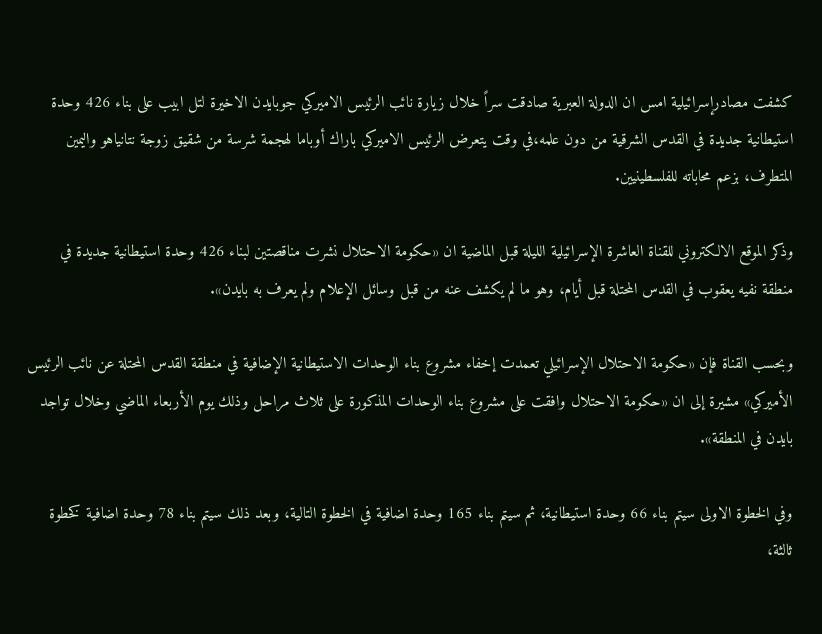كشفت مصادرإسرائيلية امس ان الدولة العبرية صادقت سراً خلال زيارة نائب الرئيس الاميركي جوبايدن الاخيرة لتل ابيب على بناء 426 وحدة استيطانية جديدة في القدس الشرقية من دون علمه،في وقت يتعرض الرئيس الاميركي باراك أوباما لهجمة شرسة من شقيق زوجة نتانياهو واليمين المتطرف، بزعم محاباته للفلسطينيين.

وذكر الموقع الالكتروني للقناة العاشرة الإسرائيلية الليلة قبل الماضية ان «حكومة الاحتلال نشرت مناقصتين لبناء 426 وحدة استيطانية جديدة في منطقة نفيه يعقوب في القدس المحتلة قبل أيام، وهو ما لم يكشف عنه من قبل وسائل الإعلام ولم يعرف به بايدن».

وبحسب القناة فإن «حكومة الاحتلال الإسرائيلي تعمدت إخفاء مشروع بناء الوحدات الاستيطانية الإضافية في منطقة القدس المحتلة عن نائب الرئيس الأميركي» مشيرة إلى ان «حكومة الاحتلال وافقت على مشروع بناء الوحدات المذكورة على ثلاث مراحل وذلك يوم الأربعاء الماضي وخلال تواجد بايدن في المنطقة».

وفي الخطوة الاولى سيتم بناء 66 وحدة استيطانية، ثم سيتم بناء 165 وحدة اضافية في الخطوة التالية، وبعد ذلك سيتم بناء 78 وحدة اضافية كخطوة ثالثة،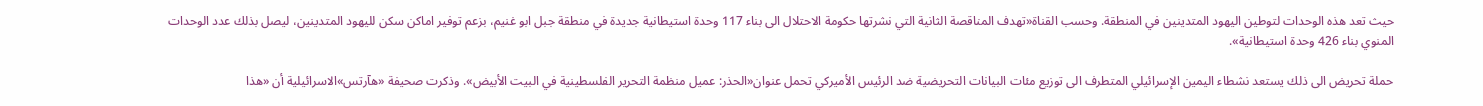حيث تعد هذه الوحدات لتوطين اليهود المتدينين في المنطقة. وحسب القناة«تهدف المناقصة الثانية التي نشرتها حكومة الاحتلال الى بناء 117 وحدة استيطانية جديدة في منطقة جبل ابو غنيم، بزعم توفير اماكن سكن لليهود المتدينين، ليصل بذلك عدد الوحدات المنوي بناء 426 وحدة استيطانية».

حملة تحريض الى ذلك يستعد نشطاء اليمين الإسرائيلي المتطرف الى توزيع مئات البيانات التحريضية ضد الرئيس الأميركي تحمل عنوان«الحذر: عميل منظمة التحرير الفلسطينية في البيت الأبيض». وذكرت صحيفة «هآرتس»الاسرائيلية أن «هذا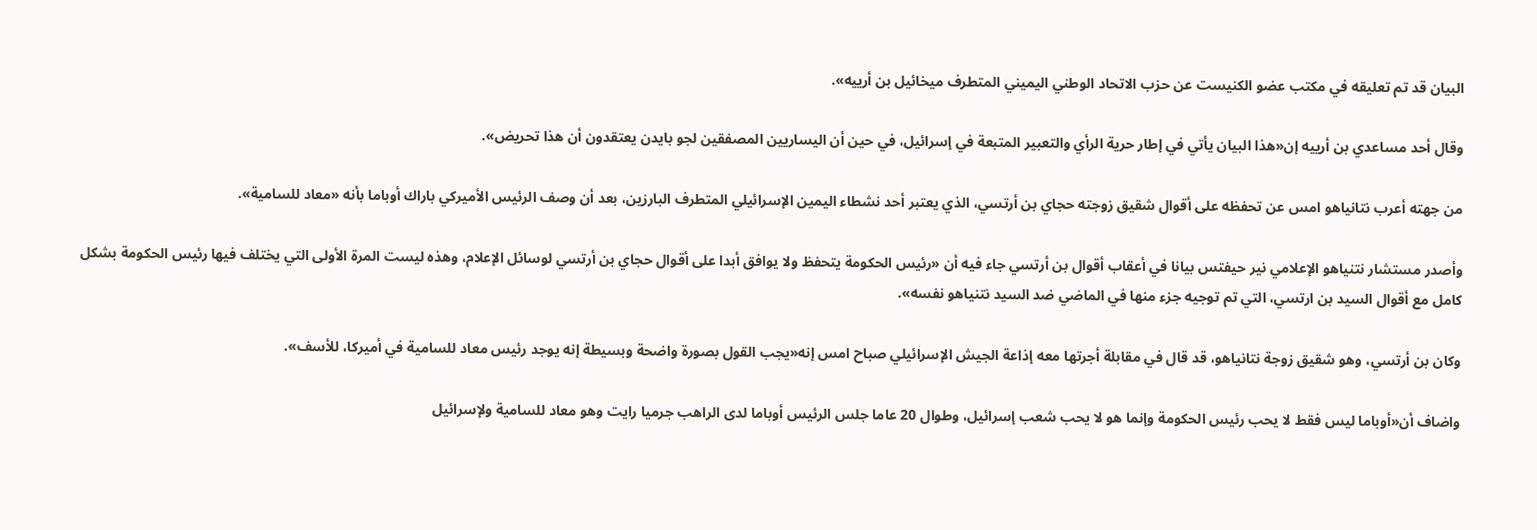البيان قد تم تعليقه في مكتب عضو الكنيست عن حزب الاتحاد الوطني اليميني المتطرف ميخائيل بن أرييه».

وقال أحد مساعدي بن أرييه إن«هذا البيان يأتي في إطار حرية الرأي والتعبير المتبعة في إسرائيل، في حين أن اليساريين المصفقين لجو بايدن يعتقدون أن هذا تحريض».

من جهته أعرب نتانياهو امس عن تحفظه على أقوال شقيق زوجته حجاي بن أرتسي، الذي يعتبر أحد نشطاء اليمين الإسرائيلي المتطرف البارزين، بعد أن وصف الرئيس الأميركي باراك أوباما بأنه «معاد للسامية».

وأصدر مستشار نتنياهو الإعلامي نير حيفتس بيانا في أعقاب أقوال بن أرتسي جاء فيه أن «رئيس الحكومة يتحفظ ولا يوافق أبدا على أقوال حجاي بن أرتسي لوسائل الإعلام، وهذه ليست المرة الأولى التي يختلف فيها رئيس الحكومة بشكل كامل مع أقوال السيد بن ارتسي، التي تم توجيه جزء منها في الماضي ضد السيد نتنياهو نفسه».

وكان بن أرتسي، وهو شقيق زوجة نتانياهو، قد قال في مقابلة أجرتها معه إذاعة الجيش الإسرائيلي صباح امس إنه«يجب القول بصورة واضحة وبسيطة إنه يوجد رئيس معاد للسامية في أميركا، للأسف».

واضاف أن«أوباما ليس فقط لا يحب رئيس الحكومة وإنما هو لا يحب شعب إسرائيل، وطوال 20 عاما جلس الرئيس أوباما لدى الراهب جرميا رايت وهو معاد للسامية ولإسرائيل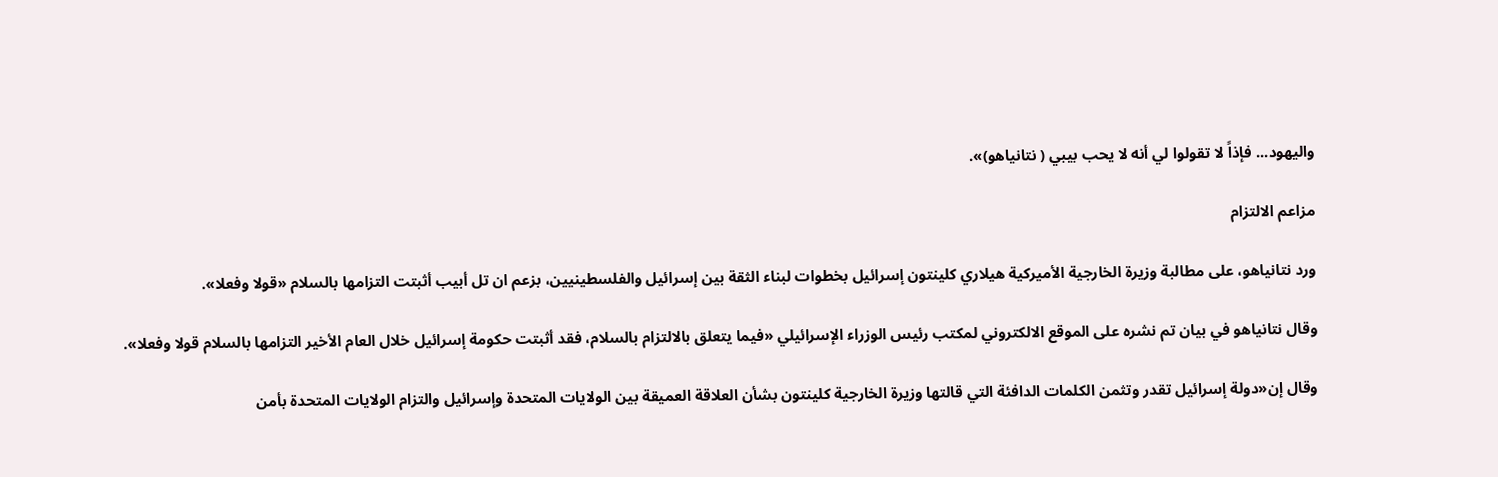واليهود... فإذاً لا تقولوا لي أنه لا يحب بيبي ( نتانياهو)».

مزاعم الالتزام

ورد نتانياهو، على مطالبة وزيرة الخارجية الأميركية هيلاري كلينتون إسرائيل بخطوات لبناء الثقة بين إسرائيل والفلسطينيين، بزعم ان تل أبيب أثبتت التزامها بالسلام «قولا وفعلا».

وقال نتانياهو في بيان تم نشره على الموقع الالكتروني لمكتب رئيس الوزراء الإسرائيلي «فيما يتعلق بالالتزام بالسلام، فقد أثبتت حكومة إسرائيل خلال العام الأخير التزامها بالسلام قولا وفعلا».

وقال إن«دولة إسرائيل تقدر وتثمن الكلمات الدافئة التي قالتها وزيرة الخارجية كلينتون بشأن العلاقة العميقة بين الولايات المتحدة وإسرائيل والتزام الولايات المتحدة بأمن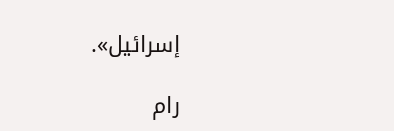إسرائيل».

رام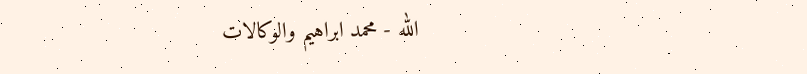الله - محمد ابراهيم والوكالات